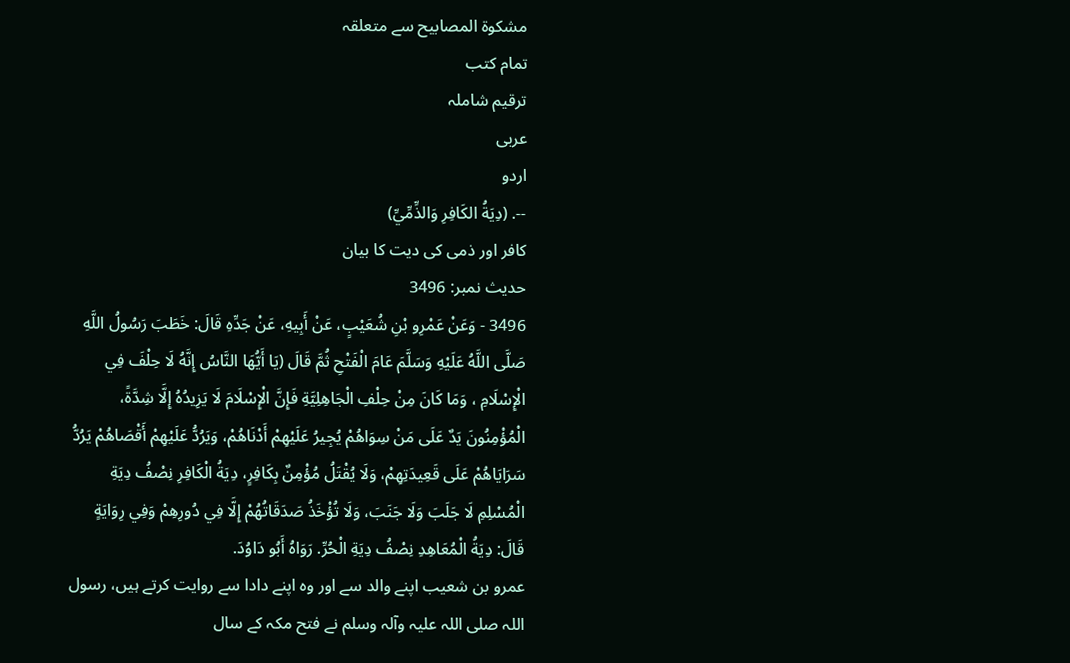مشكوة المصابيح سے متعلقہ
تمام کتب
ترقیم شاملہ
عربی
اردو
--. (دِيَةُ الكَافِرِ وَالذِّمِّيِّ)
کافر اور ذمی کی دیت کا بیان
حدیث نمبر: 3496
3496 - وَعَنْ عَمْرِو بْنِ شُعَيْبٍ، عَنْ أَبِيهِ، عَنْ جَدِّهِ قَالَ: خَطَبَ رَسُولُ اللَّهِ صَلَّى اللَّهُ عَلَيْهِ وَسَلَّمَ عَامَ الْفَتْحِ ثُمَّ قَالَ (يَا أَيُّهَا النَّاسُ إِنَّهُ لَا حِلْفَ فِي الْإِسْلَامِ ، وَمَا كَانَ مِنْ حِلْفِ الْجَاهِلِيَّةِ فَإِنَّ الْإِسْلَامَ لَا يَزِيدُهُ إِلَّا شِدَّةً، الْمُؤْمِنُونَ يَدٌ عَلَى مَنْ سِوَاهُمْ يُجِيرُ عَلَيْهِمْ أَدْنَاهُمْ، وَيَرُدُّ عَلَيْهِمْ أَقْصَاهُمْ يَرُدُّ سَرَايَاهُمْ عَلَى قَعِيدَتِهِمْ، وَلَا يُقْتَلُ مُؤْمِنٌ بِكَافِرٍ، دِيَةُ الْكَافِرِ نِصْفُ دِيَةِ الْمُسْلِمِ لَا جَلَبَ وَلَا جَنَبَ، وَلَا تُؤْخَذُ صَدَقَاتُهُمْ إِلَّا فِي دُورِهِمْ وَفِي رِوَايَةٍ قَالَ: دِيَةُ الْمُعَاهِدِ نِصْفُ دِيَةِ الْحُرِّ. رَوَاهُ أَبُو دَاوُدَ.
عمرو بن شعیب اپنے والد سے اور وہ اپنے دادا سے روایت کرتے ہیں، رسول اللہ صلی اللہ علیہ وآلہ وسلم نے فتح مکہ کے سال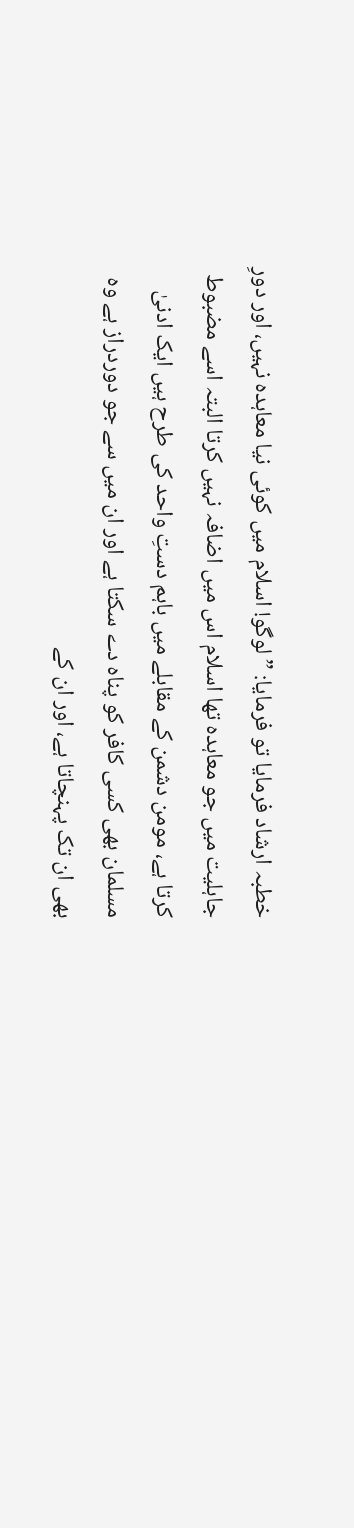خطبہ ارشاد فرمایا تو فرمایا: ”لوگو! اسلام میں کوئی نیا معاہدہ نہیں، اور دورِ جاہلیت میں جو معاہدہ تھا اسلام اس میں اضافہ نہیں کرتا البتہ اسے مضبوط کرتا ہے، مومن دشمن کے مقابلے میں باہم دستِ واحد کی طرح ہیں ایک ادنیٰ مسلمان بھی کسی کافر کو پناہ دے سکتا ہے اور ان میں سے جو دوردراز ہے وہ بھی ان تک پہنچاتا ہے، اور ان کے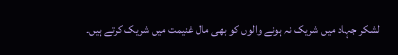لشکر جہاد میں شریک نہ ہونے والوں کو بھی مال غنیمت میں شریک کرتے ہیں۔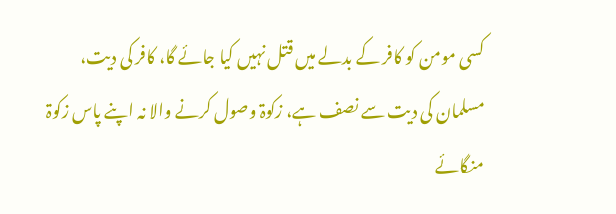کسی مومن کو کافر کے بدلے میں قتل نہیں کیا جائے گا، کافر کی دیت، مسلمان کی دیت سے نصف ہے، زکوۃ وصول کرنے والا نہ اپنے پاس زکوۃ منگائے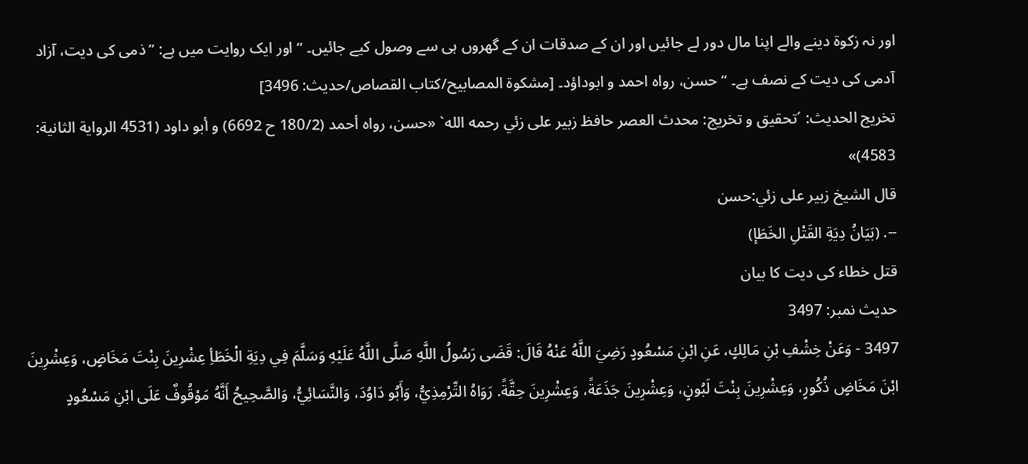اور نہ زکوۃ دینے والے اپنا مال دور لے جائیں اور ان کے صدقات ان کے گھروں ہی سے وصول کیے جائیں۔ “ اور ایک روایت میں ہے: ”ذمی کی دیت، آزاد آدمی کی دیت کے نصف ہے۔ “ حسن، رواہ احمد و ابوداؤد۔ [مشكوة المصابيح/كتاب القصاص/حدیث: 3496]
تخریج الحدیث: ´تحقيق و تخريج: محدث العصر حافظ زبير على زئي رحمه الله` «حسن، رواه أحمد (180/2 ح 6692) و أبو داود (4531 الرواية الثانية: 4583)»
قال الشيخ زبير على زئي:حسن
--. (بَيَانُ دِيَةِ القَتْلِ الخَطَإ)
قتل خطاء کی دیت کا بیان
حدیث نمبر: 3497
3497 - وَعَنْ خِشْفِ بْنِ مَالِكٍ، عَنِ ابْنِ مَسْعُودٍ رَضِيَ اللَّهُ عَنْهُ قَالَ: قَضَى رَسُولُ اللَّهِ صَلَّى اللَّهُ عَلَيْهِ وَسَلَّمَ فِي دِيَةِ الْخَطَأِ عِشْرِينَ بِنْتَ مَخَاضٍ، وَعِشْرِينَ ابْنَ مَخَاضٍ ذُكُورٍ، وَعِشْرِينَ بِنْتَ لَبُونٍ، وَعِشْرِينَ جَذَعَةً، وَعِشْرِينَ حِقَّةً. رَوَاهُ التِّرْمِذِيُّ، وَأَبُو دَاوُدَ، وَالنَّسَائِيُّ، وَالصَّحِيحُ أَنَّهُ مَوْقُوفٌ عَلَى ابْنِ مَسْعُودٍ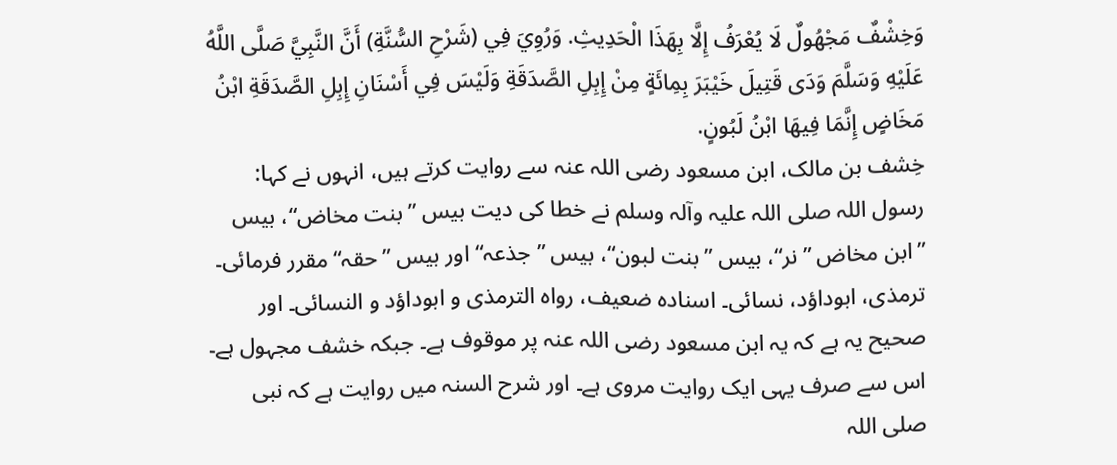وَخِشْفٌ مَجْهُولٌ لَا يُعْرَفُ إِلَّا بِهَذَا الْحَدِيثِ. وَرُوِيَ فِي (شَرْحِ السُّنَّةِ) أَنَّ النَّبِيَّ صَلَّى اللَّهُ عَلَيْهِ وَسَلَّمَ وَدَى قَتِيلَ خَيْبَرَ بِمِائَةٍ مِنْ إِبِلِ الصَّدَقَةِ وَلَيْسَ فِي أَسْنَانِ إِبِلِ الصَّدَقَةِ ابْنُ مَخَاضٍ إِنَّمَا فِيهَا ابْنُ لَبُونٍ.
خِشف بن مالک، ابن مسعود رضی اللہ عنہ سے روایت کرتے ہیں، انہوں نے کہا: رسول اللہ صلی اللہ علیہ وآلہ وسلم نے خطا کی دیت بیس ”بنت مخاض“، بیس ”ابن مخاض ”نر“، بیس ”بنت لبون“، بیس ”جذعہ“ اور بیس ”حقہ“ مقرر فرمائی۔ ترمذی، ابوداؤد، نسائی۔ اسنادہ ضعیف، رواہ الترمذی و ابوداؤد و النسائی۔ اور صحیح یہ ہے کہ یہ ابن مسعود رضی اللہ عنہ پر موقوف ہے۔ جبکہ خشف مجہول ہے۔ اس سے صرف یہی ایک روایت مروی ہے۔ اور شرح السنہ میں روایت ہے کہ نبی صلی اللہ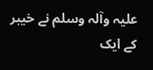علیہ وآلہ وسلم نے خیبر کے ایک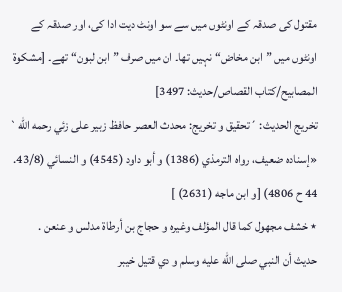مقتول کی صدقہ کے اونٹوں میں سے سو اونٹ دیت ادا کی، اور صدقہ کے اونٹوں میں ”ابن مخاض“ نہیں تھا۔ ان میں صرف ”ابن لبون“ تھے۔ [مشكوة المصابيح/كتاب القصاص/حدیث: 3497]
تخریج الحدیث: ´تحقيق و تخريج: محدث العصر حافظ زبير على زئي رحمه الله` «إسناده ضعيف، رواه الترمذي (1386) و أبو داود (4545) و النسائي (43/8. 44 ح 4806) [و ابن ماجه (2631) ]
٭ خشف مجھول کما قال المؤلف وغيره و حجاج بن أرطاة مدلس و عنعن .
حديث أن النبي صلى الله عليه وسلم و دي قتيل خيبر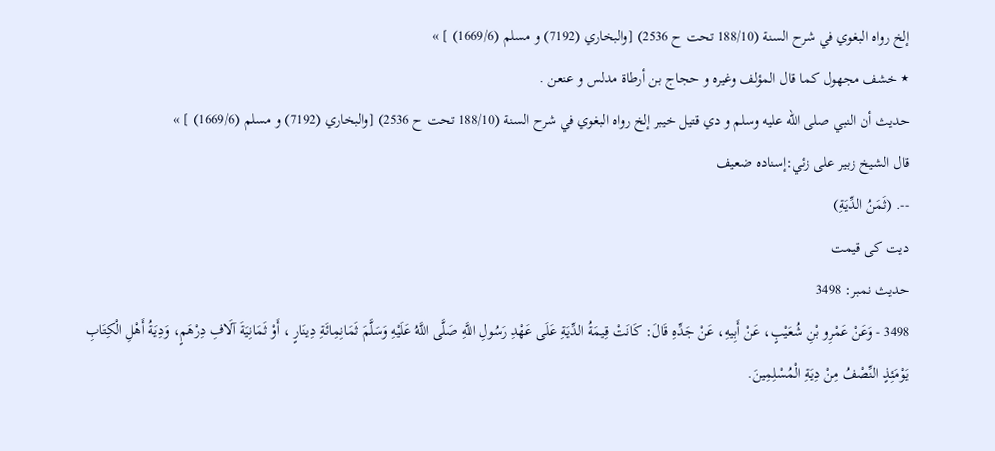إلخ رواه البغوي في شرح السنة (188/10 تحت ح 2536) [والبخاري (7192) و مسلم (1669/6) ] »
٭ خشف مجھول کما قال المؤلف وغيره و حجاج بن أرطاة مدلس و عنعن .
حديث أن النبي صلى الله عليه وسلم و دي قتيل خيبر إلخ رواه البغوي في شرح السنة (188/10 تحت ح 2536) [والبخاري (7192) و مسلم (1669/6) ] »
قال الشيخ زبير على زئي:إسناده ضعيف
--. (ثَمَنُ الدِّيَةِ)
دیت کی قیمت
حدیث نمبر: 3498
3498 - وَعَنْ عَمْرِو بْنِ شُعَيْبٍ، عَنْ أَبِيهِ، عَنْ جَدِّهِ قَالَ: كَانَتْ قِيمَةُ الدِّيَةِ عَلَى عَهْدِ رَسُولِ اللَّهِ صَلَّى اللَّهُ عَلَيْهِ وَسَلَّمَ ثَمَانِمِائَةِ دِينَارٍ ، أَوْ ثَمَانِيَةَ آلَافِ دِرْهَمٍ، وَدِيَةُ أَهْلِ الْكِتَابِ يَوْمَئِذٍ النِّصْفُ مِنْ دِيَةِ الْمُسْلِمِينَ.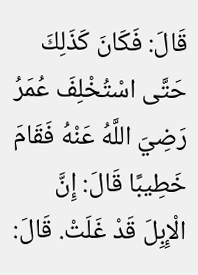قَالَ: فَكَانَ كَذَلِكَ حَتَّى اسْتُخْلِفَ عُمَرُ رَضِيَ اللَّهُ عَنْهُ فَقَامَ خَطِيبًا قَالَ: إِنَّ الْإِبِلَ قَدْ غَلَتْ. قَالَ: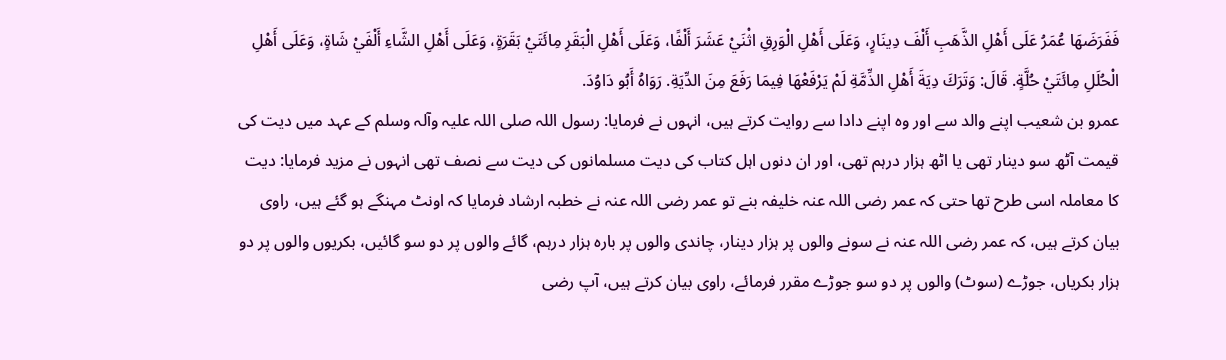فَفَرَضَهَا عُمَرُ عَلَى أَهْلِ الذَّهَبِ أَلْفَ دِينَارٍ، وَعَلَى أَهْلِ الْوَرِقِ اثْنَيْ عَشَرَ أَلْفًا، وَعَلَى أَهْلِ الْبَقَرِ مِائَتَيْ بَقَرَةٍ، وَعَلَى أَهْلِ الشَّاءِ أَلْفَيْ شَاةٍ، وَعَلَى أَهْلِ الْحُلَلِ مِائَتَيْ حُلَّةٍ. قَالَ: وَتَرَكَ دِيَةَ أَهْلِ الذِّمَّةِ لَمْ يَرْفَعْهَا فِيمَا رَفَعَ مِنَ الدِّيَةِ. رَوَاهُ أَبُو دَاوُدَ.
عمرو بن شعیب اپنے والد سے اور وہ اپنے دادا سے روایت کرتے ہیں، انہوں نے فرمایا: رسول اللہ صلی اللہ علیہ وآلہ وسلم کے عہد میں دیت کی قیمت آٹھ سو دینار تھی یا اٹھ ہزار درہم تھی، اور ان دنوں اہل کتاب کی دیت مسلمانوں کی دیت سے نصف تھی انہوں نے مزید فرمایا: دیت کا معاملہ اسی طرح تھا حتی کہ عمر رضی اللہ عنہ خلیفہ بنے تو عمر رضی اللہ عنہ نے خطبہ ارشاد فرمایا کہ اونٹ مہنگے ہو گئے ہیں، راوی بیان کرتے ہیں، کہ عمر رضی اللہ عنہ نے سونے والوں پر ہزار دینار، چاندی والوں پر بارہ ہزار درہم، گائے والوں پر دو سو گائیں، بکریوں والوں پر دو ہزار بکریاں، جوڑے (سوٹ) والوں پر دو سو جوڑے مقرر فرمائے، راوی بیان کرتے ہیں، آپ رضی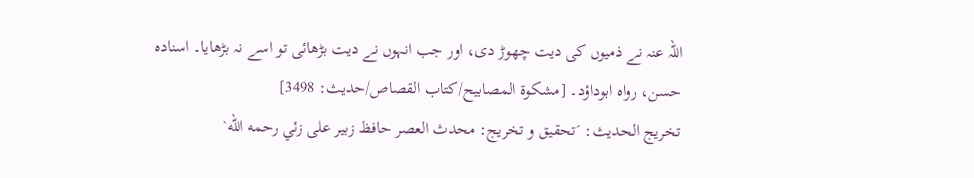اللہ عنہ نے ذمیوں کی دیت چھوڑ دی، اور جب انہوں نے دیت بڑھائی تو اسے نہ بڑھایا۔ اسنادہ حسن، رواہ ابوداؤد۔ [مشكوة المصابيح/كتاب القصاص/حدیث: 3498]
تخریج الحدیث: ´تحقيق و تخريج: محدث العصر حافظ زبير على زئي رحمه الله`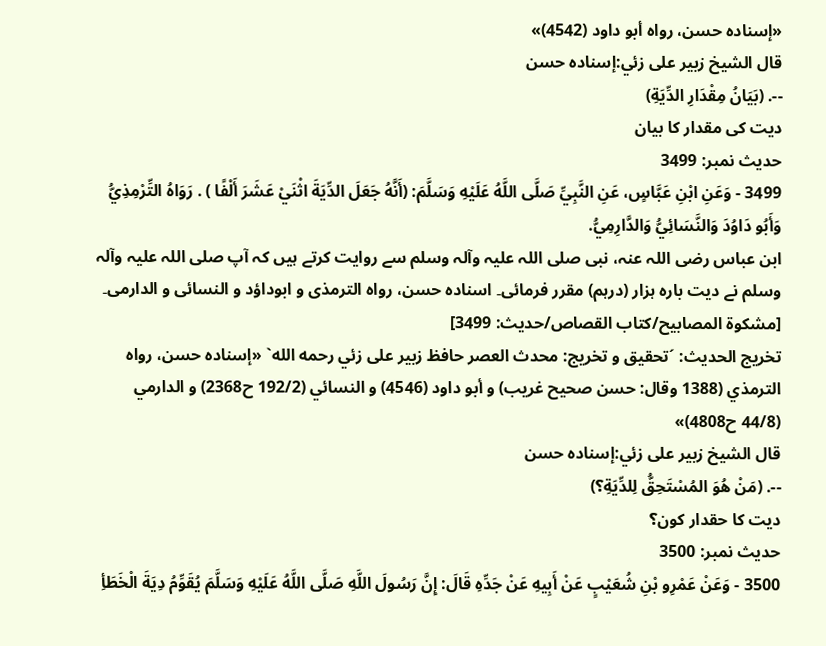«إسناده حسن، رواه أبو داود (4542)»
قال الشيخ زبير على زئي:إسناده حسن
--. (بَيَانُ مِقْدَارِ الدِّيَةِ)
دیت کی مقدار کا بیان
حدیث نمبر: 3499
3499 - وَعَنِ ابْنِ عَبَّاسٍ، عَنِ النَّبِيِّ صَلَّى اللَّهُ عَلَيْهِ وَسَلَّمَ: (أَنَّهُ جَعَلَ الدِّيَةَ اثْنَيْ عَشَرَ أَلْفًا ) . رَوَاهُ التِّرْمِذِيُّ وَأَبُو دَاوُدَ وَالنَّسَائِيُّ وَالدَّارِمِيُّ.
ابن عباس رضی اللہ عنہ، نبی صلی اللہ علیہ وآلہ وسلم سے روایت کرتے ہیں کہ آپ صلی اللہ علیہ وآلہ وسلم نے دیت بارہ ہزار (درہم) مقرر فرمائی۔ اسنادہ حسن، رواہ الترمذی و ابوداؤد و النسائی و الدارمی۔ [مشكوة المصابيح/كتاب القصاص/حدیث: 3499]
تخریج الحدیث: ´تحقيق و تخريج: محدث العصر حافظ زبير على زئي رحمه الله` «إسناده حسن، رواه الترمذي (1388 وقال: حسن صحيح غريب) و أبو داود (4546) و النسائي (192/2 ح2368) و الدارمي (44/8 ح4808)»
قال الشيخ زبير على زئي:إسناده حسن
--. (مَنْ هُوَ المُسْتَحِقُّ لِلدِّيَةِ؟)
دیت کا حقدار کون؟
حدیث نمبر: 3500
3500 - وَعَنْ عَمْرِو بْنِ شُعَيْبٍ عَنْ أَبِيهِ عَنْ جَدِّهِ قَالَ: إِنَّ رَسُولَ اللَّهِ صَلَّى اللَّهُ عَلَيْهِ وَسَلَّمَ يُقَوِّمُ دِيَةَ الْخَطَأِ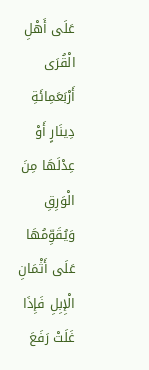عَلَى أَهْلِ الْقُرَى أَرْبَعَمِائَةِ دِينَارٍ أَوْ عِدْلَهَا مِنَ الْوَرِقِ وَيُقَوِّمُهَا عَلَى أَثْمَانِ الْإِبِلِ فَإِذَا غَلَتْ رَفَعَ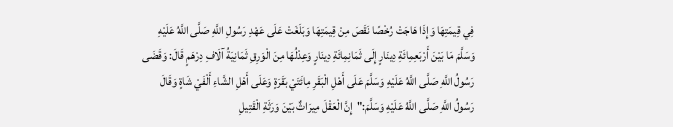فِي قِيمَتِهَا وَإِذَا هَاجَتْ رُخْصًا نَقَصَ مِنْ قِيمَتِهَا وَبَلَغَتْ عَلَى عَهْدِ رَسُولِ اللَّهِ صَلَّى اللَّهُ عَلَيْهِ وَسَلَّمَ مَا بَيْنَ أَرْبَعِمِائَةِ دِينَارٍ إِلَى ثَمَانِمِائَةِ دِينَارٍ وَعِدْلُهَا مِنَ الْوَرِقِ ثَمَانِيَةُ آلَافِ دِرْهَمٍ قَالَ: وَقَضَى رَسُولُ اللَّهِ صَلَّى اللَّهُ عَلَيْهِ وَسَلَّمَ عَلَى أَهْلِ الْبَقَرِ مِائَتَيْ بَقَرَةٍ وَعَلَى أَهْلِ الشَّاءِ أَلْفَيْ شَاةٍ وَقَالَ رَسُولُ اللَّهِ صَلَّى اللَّهُ عَلَيْهِ وَسَلَّمَ:"إِنَّ الْعَقْلَ مِيرَاثٌ بَيْنَ وَرَثَةِ الْقَتِيلِ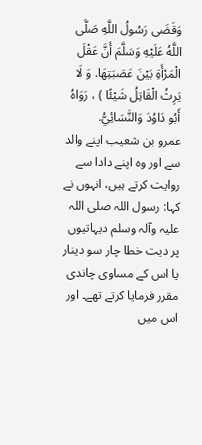وَقَضَى رَسُولُ اللَّهِ صَلَّى اللَّهُ عَلَيْهِ وَسَلَّمَ أَنَّ عَقْلَ الْمَرْأَةِ بَيْنَ عَصَبَتِهَا. وَ لَا يَرِثُ الْقَاتِلُ شَيْئًا ) ، رَوَاهُ أَبُو دَاوُدَ وَالنَّسَائِيُّ.
عمرو بن شعیب اپنے والد سے اور وہ اپنے دادا سے روایت کرتے ہیں، انہوں نے کہا: رسول اللہ صلی اللہ علیہ وآلہ وسلم دیہاتیوں پر دیت خطا چار سو دینار یا اس کے مساوی چاندی مقرر فرمایا کرتے تھے۔ اور اس میں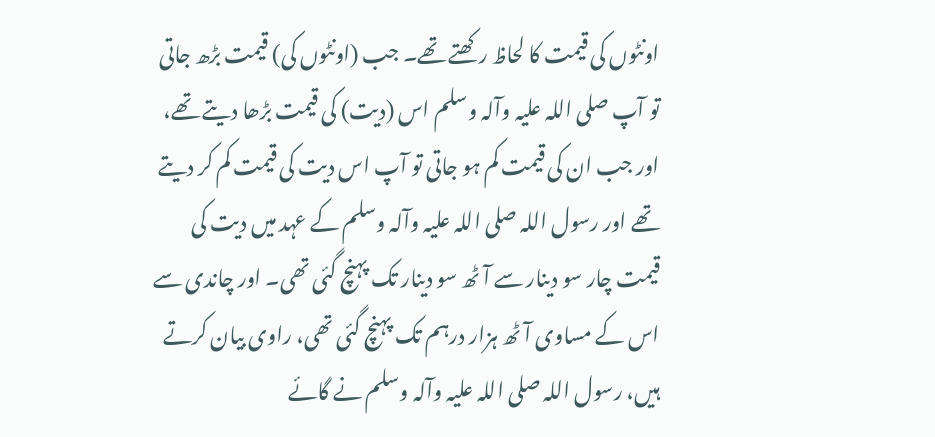اونٹوں کی قیمت کا لحاظ رکھتے تھے۔ جب (اونٹوں کی) قیمت بڑھ جاتی تو آپ صلی اللہ علیہ وآلہ وسلم اس (دیت) کی قیمت بڑھا دیتے تھے، اور جب ان کی قیمت کم ہو جاتی تو آپ اس دیت کی قیمت کم کر دیتے تھے اور رسول اللہ صلی اللہ علیہ وآلہ وسلم کے عہد میں دیت کی قیمت چار سو دینار سے آٹھ سو دینار تک پہنچ گئی تھی۔ اور چاندی سے اس کے مساوی آٹھ ہزار درہم تک پہنچ گئی تھی، راوی بیان کرتے ہیں، رسول اللہ صلی اللہ علیہ وآلہ وسلم نے گائے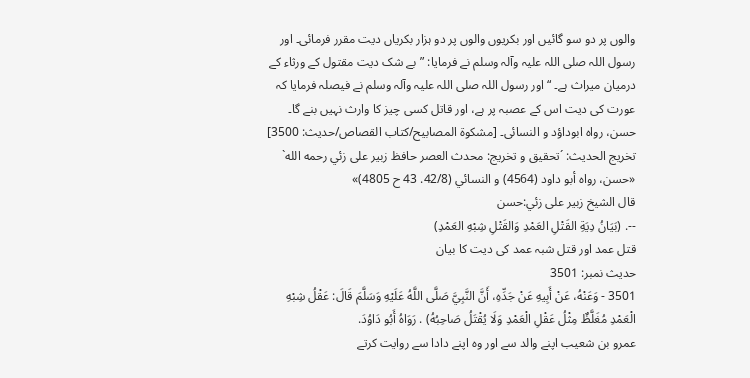والوں پر دو سو گائیں اور بکریوں والوں پر دو ہزار بکریاں دیت مقرر فرمائی۔ اور رسول اللہ صلی اللہ علیہ وآلہ وسلم نے فرمایا: ”بے شک دیت مقتول کے ورثاء کے درمیان میراث ہے۔ “ اور رسول اللہ صلی اللہ علیہ وآلہ وسلم نے فیصلہ فرمایا کہ عورت کی دیت اس کے عصبہ پر ہے، اور قاتل کسی چیز کا وارث نہیں بنے گا۔ حسن، رواہ ابوداؤد و النسائی۔ [مشكوة المصابيح/كتاب القصاص/حدیث: 3500]
تخریج الحدیث: ´تحقيق و تخريج: محدث العصر حافظ زبير على زئي رحمه الله` «حسن، رواه أبو داود (4564) و النسائي (42/8. 43 ح 4805)»
قال الشيخ زبير على زئي:حسن
--. (بَيَانُ دِيَةِ القَتْلِ العَمْدِ وَالقَتْلِ شِبْهِ العَمْدِ)
قتل عمد اور قتل شبہ عمد کی دیت کا بیان
حدیث نمبر: 3501
3501 - وَعَنْهُ، عَنْ أَبِيهِ عَنْ جَدِّهِ، أَنَّ النَّبِيَّ صَلَّى اللَّهُ عَلَيْهِ وَسَلَّمَ قَالَ: عَقْلُ شِبْهِ الْعَمْدِ مُغَلَّظٌ مِثْلُ عَقْلِ الْعَمْدِ وَلَا يُقْتَلُ صَاحِبُهُ) . رَوَاهُ أَبُو دَاوُدَ.
عمرو بن شعیب اپنے والد سے اور وہ اپنے دادا سے روایت کرتے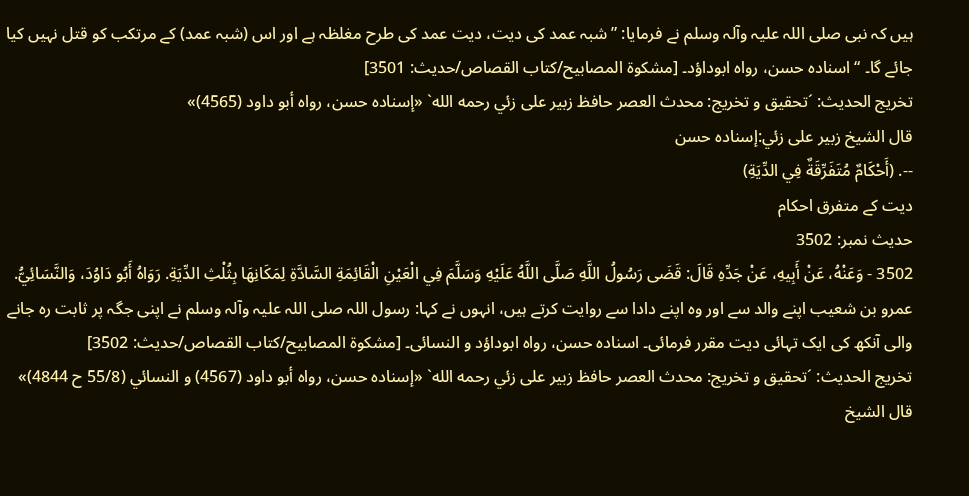ہیں کہ نبی صلی اللہ علیہ وآلہ وسلم نے فرمایا: ”شبہ عمد کی دیت، دیت عمد کی طرح مغلظہ ہے اور اس (شبہ عمد) کے مرتکب کو قتل نہیں کیا جائے گا۔ “ اسنادہ حسن، رواہ ابوداؤد۔ [مشكوة المصابيح/كتاب القصاص/حدیث: 3501]
تخریج الحدیث: ´تحقيق و تخريج: محدث العصر حافظ زبير على زئي رحمه الله` «إسناده حسن، رواه أبو داود (4565)»
قال الشيخ زبير على زئي:إسناده حسن
--. (أَحْكَامٌ مُتَفَرِّقَةٌ فِي الدِّيَةِ)
دیت کے متفرق احکام
حدیث نمبر: 3502
3502 - وَعَنْهُ، عَنْ أَبِيهِ، عَنْ جَدِّهِ قَالَ: قَضَى رَسُولُ اللَّهِ صَلَّى اللَّهُ عَلَيْهِ وَسَلَّمَ فِي الْعَيْنِ الْقَائِمَةِ السَّادَّةِ لِمَكَانِهَا بِثُلْثِ الدِّيَةِ. رَوَاهُ أَبُو دَاوُدَ، وَالنَّسَائِيُّ.
عمرو بن شعیب اپنے والد سے اور وہ اپنے دادا سے روایت کرتے ہیں، انہوں نے کہا: رسول اللہ صلی اللہ علیہ وآلہ وسلم نے اپنی جگہ پر ثابت رہ جانے والی آنکھ کی ایک تہائی دیت مقرر فرمائی۔ اسنادہ حسن، رواہ ابوداؤد و النسائی۔ [مشكوة المصابيح/كتاب القصاص/حدیث: 3502]
تخریج الحدیث: ´تحقيق و تخريج: محدث العصر حافظ زبير على زئي رحمه الله` «إسناده حسن، رواه أبو داود (4567) و النسائي (55/8 ح 4844)»
قال الشيخ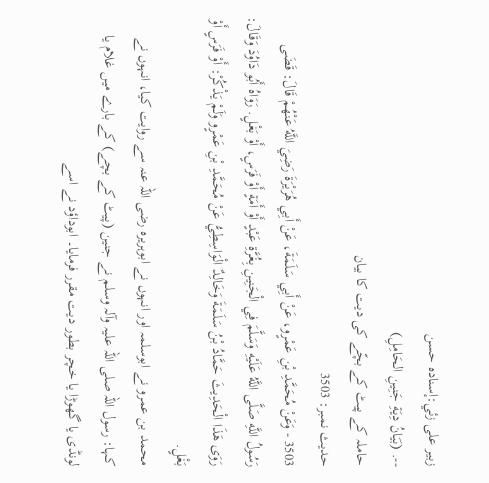زبير على زئي:إسناده حسن
--. (بَيَانُ دِيَةِ جَنِينِ الحَامِلِ)
حاملہ کے پیٹ کے بچّے کی دیت کا بیان
حدیث نمبر: 3503
3503 - وَعَنْ مُحَمَّدِ بْنِ عَمْرٍو، عَنْ أَبِي سَلَمَةَ، عَنْ أَبِي هُرَيْرَةَ رَضِيَ اللَّهُ عَنْهُمْ قَالَ: قَضَى رَسُولُ اللَّهِ صَلَّى اللَّهُ عَلَيْهِ وَسَلَّمَ فِي الْجَنِينِ بِغُرَّةِ عَبْدٍ أَوْ أَمَةٍ أَوْ فَرَسٍ، أَوْ بَغْلٍ. رَوَاهُ أَبُو دَاوُدَ وَقَالَ: رَوَى هَذَا الْحَدِيثَ حَمَّادُ بْنُ سَلَمَةَ وَخَالِدٌ الْوَاسِطِيُّ عَنْ مُحَمَّدِ بْنِ عَمْرٍو وَلَمْ يَذْكُرْ: أَوْ فَرَسٍ أَوْ بَغْلٍ.
محمد بن عمرو نے ابوسلمہ اور انہوں نے ابوہریرہ رضی اللہ عنہ سے روایت کیا، انہوں نے کہا: رسول اللہ صلی اللہ علیہ وآلہ وسلم نے جنین (پیٹ کے بچے) کے بارے میں غلام یا لونڈی یا گھوڑا یا خچر بطور دیت مقرر فرمایا۔ ابوداؤد نے اسے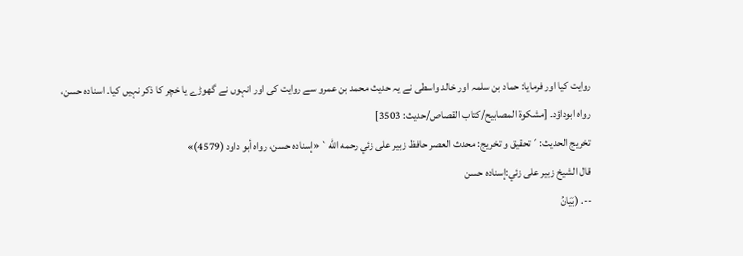روایت کیا اور فرمایا: حماد بن سلمہ اور خالد واسطی نے یہ حدیث محمد بن عمرو سے روایت کی اور انہوں نے گھوڑے یا خچر کا ذکر نہیں کیا۔ اسنادہ حسن، رواہ ابوداؤد۔ [مشكوة المصابيح/كتاب القصاص/حدیث: 3503]
تخریج الحدیث: ´تحقيق و تخريج: محدث العصر حافظ زبير على زئي رحمه الله` «إسناده حسن، رواه أبو داود (4579)»
قال الشيخ زبير على زئي:إسناده حسن
--. (بَيَانُ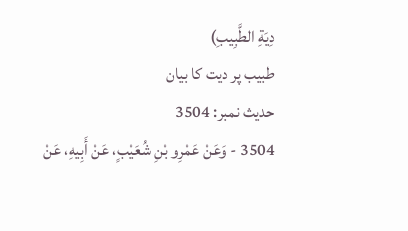دِيَةِ الطَّبِيبِ)
طبیب پر دیت کا بیان
حدیث نمبر: 3504
3504 - وَعَنْ عَمْرِو بْنِ شُعَيْبٍ، عَنْ أَبِيهِ، عَنْ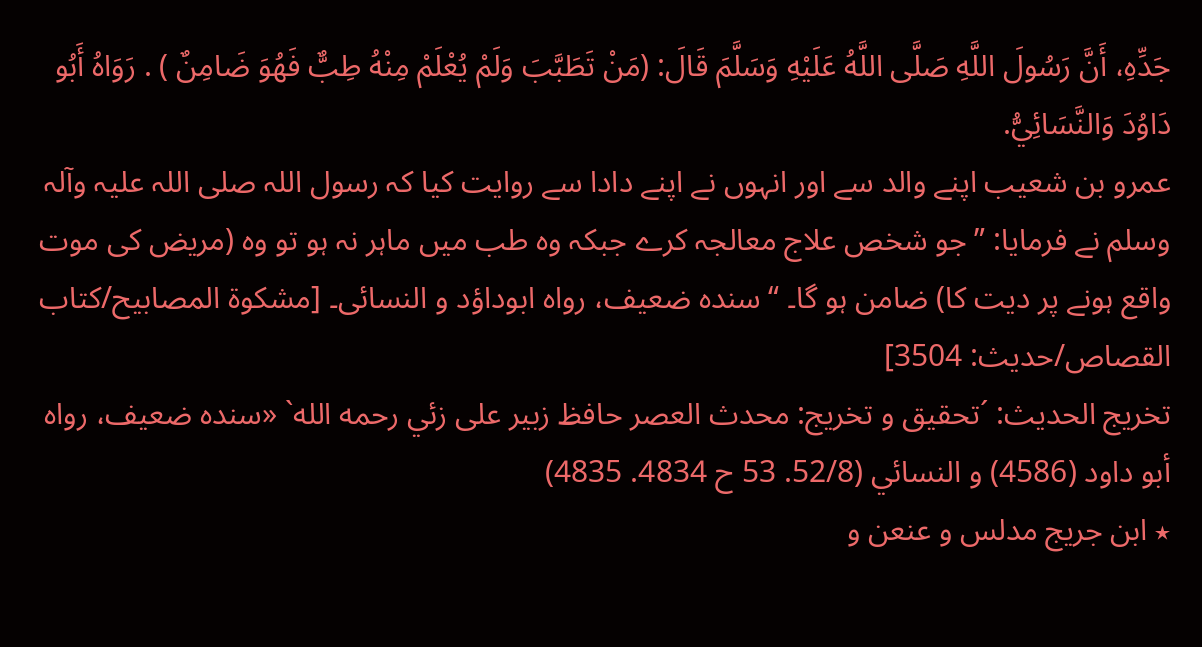جَدِّهِ، أَنَّ رَسُولَ اللَّهِ صَلَّى اللَّهُ عَلَيْهِ وَسَلَّمَ قَالَ: (مَنْ تَطَبَّبَ وَلَمْ يُعْلَمْ مِنْهُ طِبٌّ فَهُوَ ضَامِنٌ ) . رَوَاهُ أَبُو دَاوُدَ وَالنَّسَائِيُّ.
عمرو بن شعیب اپنے والد سے اور انہوں نے اپنے دادا سے روایت کیا کہ رسول اللہ صلی اللہ علیہ وآلہ وسلم نے فرمایا: ”جو شخص علاج معالجہ کرے جبکہ وہ طب میں ماہر نہ ہو تو وہ (مریض کی موت واقع ہونے پر دیت کا) ضامن ہو گا۔ “ سندہ ضعیف، رواہ ابوداؤد و النسائی۔ [مشكوة المصابيح/كتاب القصاص/حدیث: 3504]
تخریج الحدیث: ´تحقيق و تخريج: محدث العصر حافظ زبير على زئي رحمه الله` «سنده ضعيف، رواه أبو داود (4586) و النسائي (52/8. 53 ح 4834. 4835)
٭ ابن جريج مدلس و عنعن و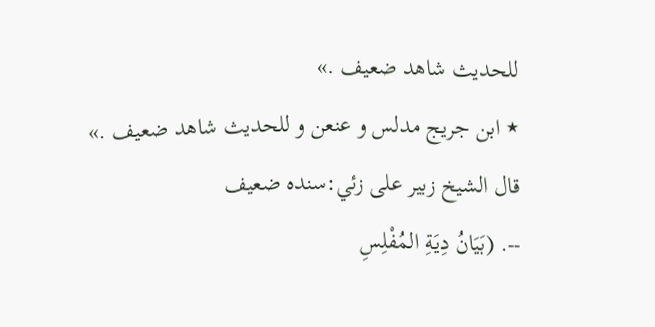للحديث شاھد ضعيف .»
٭ ابن جريج مدلس و عنعن و للحديث شاھد ضعيف .»
قال الشيخ زبير على زئي:سنده ضعيف
--. (بَيَانُ دِيَةِ المُفْلِسِ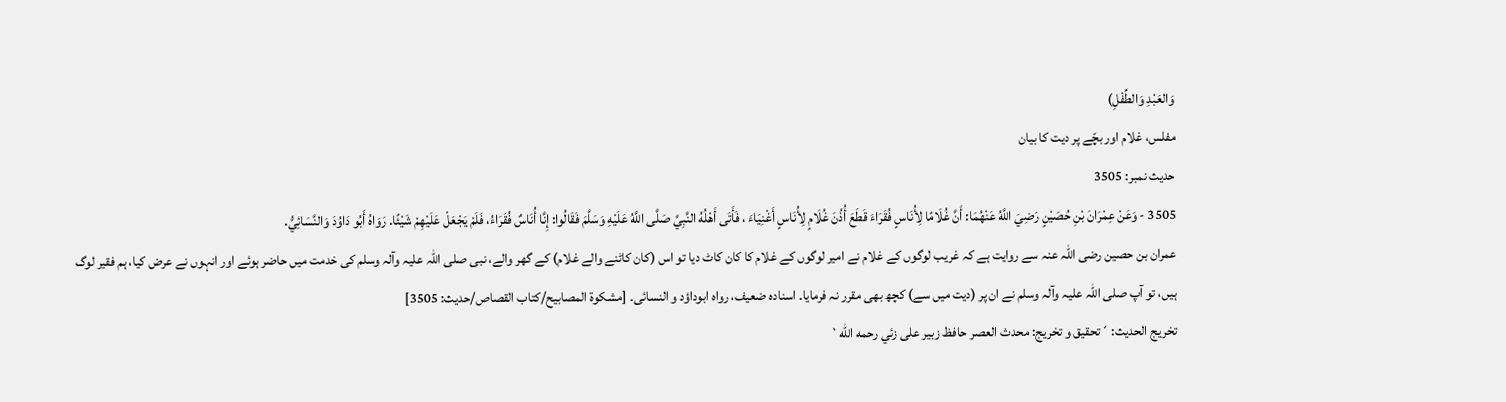وَالعَبْدِ وَالطِّفْلِ)
مفلس، غلام اور بچّے پر دیت کا بیان
حدیث نمبر: 3505
3505 - وَعَنْ عِمْرَانَ بْنِ حُصَيْنٍ رَضِيَ اللَّهُ عَنْهُمَا: أَنَّ غُلَامًا لِأُنَاسٍ فُقَرَاءَ قَطَعَ أُذُنَ غُلَامٍ لِأُنَاسٍ أَغْنِيَاءَ ، فَأَتَى أَهْلُهُ النَّبِيَّ صَلَّى اللَّهُ عَلَيْهِ وَسَلَّمَ فَقَالُوا: إِنَّا أُنَاسٌ فُقَرَاءُ، فَلَمْ يَجْعَلْ عَلَيْهِمْ شَيْئًا. رَوَاهُ أَبُو دَاوُدَ وَالنَّسَائِيُّ.
عمران بن حصین رضی اللہ عنہ سے روایت ہے کہ غریب لوگوں کے غلام نے امیر لوگوں کے غلام کا کان کاٹ دیا تو اس (کان کاٹنے والے غلام) کے گھر والے، نبی صلی اللہ علیہ وآلہ وسلم کی خدمت میں حاضر ہوئے اور انہوں نے عرض کیا، ہم فقیر لوگ ہیں، تو آپ صلی اللہ علیہ وآلہ وسلم نے ان پر (دیت میں سے) کچھ بھی مقرر نہ فرمایا۔ اسنادہ ضعیف، رواہ ابوداؤد و النسائی۔ [مشكوة المصابيح/كتاب القصاص/حدیث: 3505]
تخریج الحدیث: ´تحقيق و تخريج: محدث العصر حافظ زبير على زئي رحمه الله`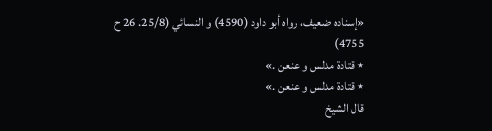«إسناده ضعيف، رواه أبو داود (4590) و النسائي (25/8. 26 ح 4755)
٭ قتادة مدلس و عنعن .»
٭ قتادة مدلس و عنعن .»
قال الشيخ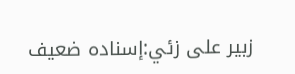زبير على زئي:إسناده ضعيف